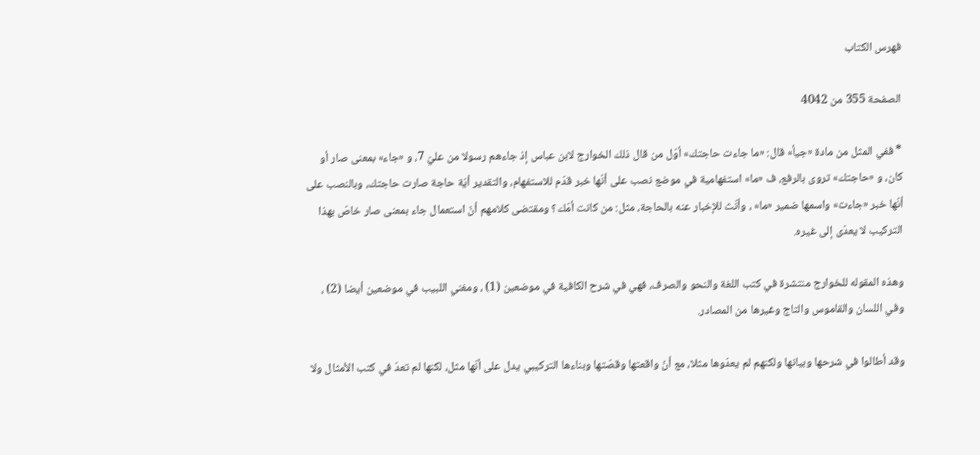فهرس الكتاب

الصفحة 355 من 4042

* ففي المثل من مادة «جيأ» قال: «ما جاءت حاجتك» أوّل من قال ذلك الخوارج لابن عباس إذ جاءهم رسولا من عليّ 7، و «جاء» بمعنى صار أو كان، و «حاجتك» تروى بالرفع، ف «ما» استفهامية في موضع نصب على أنّها خبر قدّم للاستفهام، والتقدير أيّة حاجة صارت حاجتك، وبالنصب على أنّها خبر «جاءت» واسمها ضمير «ما» ، وأنّث للإخبار عنه بالحاجة، مثل: من كانت أمّك؟ ومقتضى كلامهم أنّ استعمال جاء بمعنى صار خاصّ بهذا التركيب لا يعدّى إلى غيره.

وهذه المقوله للخوارج منتشرة في كتب اللغة والنحو والصرف، فهي في شرح الكافية في موضعين (1) ، ومغني اللبيب في موضعين أيضا (2) ، وفي اللسان والقاموس والتاج وغيرها من المصادر.

وقد أطالوا في شرحها وبيانها ولكنهم لم يعدّوها مثلا، مع أنّ واقعتها وقصّتها وبناءها التركيبي يدل على أنّها مثل، لكنها لم تعدّ في كتب الأمثال ولا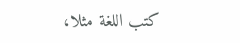كتب اللغة مثلا،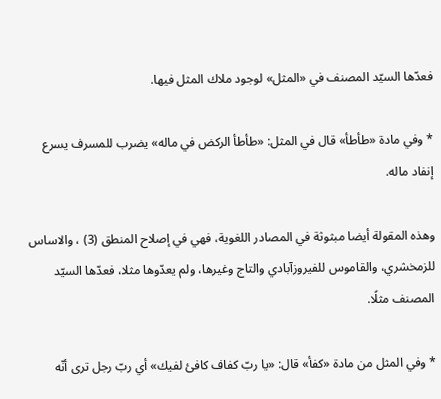فعدّها السيّد المصنف في «المثل» لوجود ملاك المثل فيها.

* وفي مادة «طأطأ» قال في المثل: «طأطأ الركض في ماله» يضرب للمسرف يسرع إنفاد ماله.

وهذه المقولة أيضا مبثوثة في المصادر اللغوية، فهي في إصلاح المنطق (3) ، والاساس للزمخشري، والقاموس للفيروزآبادي والتاج وغيرها، ولم يعدّوها مثلا، فعدّها السيّد المصنف مثلًا.

* وفي المثل من مادة «كفأ» قال: «يا ربّ كفاف كافئ لفيك» أي ربّ رجل ترى أنّه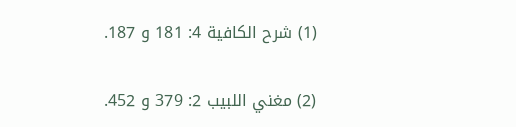(1) شرح الكافية 4: 181 و 187.

(2) مغني اللبيب 2: 379 و 452.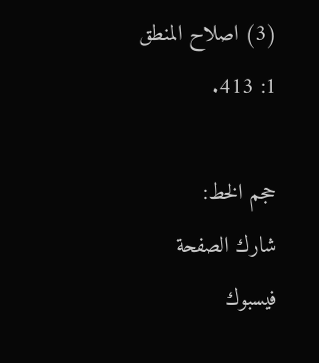(3) اصلاح المنطق 1: 413.

حجم الخط:
شارك الصفحة
فيسبوك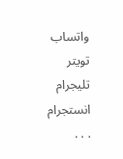واتساب تويتر تليجرام انستجرام
. . .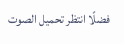فضلًا انتظر تحميل الصوت